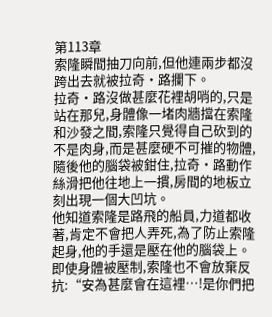第113章
索隆瞬間抽刀向前,但他連兩步都沒跨出去就被拉奇·路攔下。
拉奇·路沒做甚麼花裡胡哨的,只是站在那兒,身體像一堵肉牆擋在索隆和沙發之間,索隆只覺得自己砍到的不是肉身,而是甚麼硬不可摧的物體,隨後他的腦袋被鉗住,拉奇·路動作絲滑把他往地上一摜,房間的地板立刻出現一個大凹坑。
他知道索隆是路飛的船員,力道都收著,肯定不會把人弄死,為了防止索隆起身,他的手還是壓在他的腦袋上。
即使身體被壓制,索隆也不會放棄反抗:“安為甚麼會在這裡…!是你們把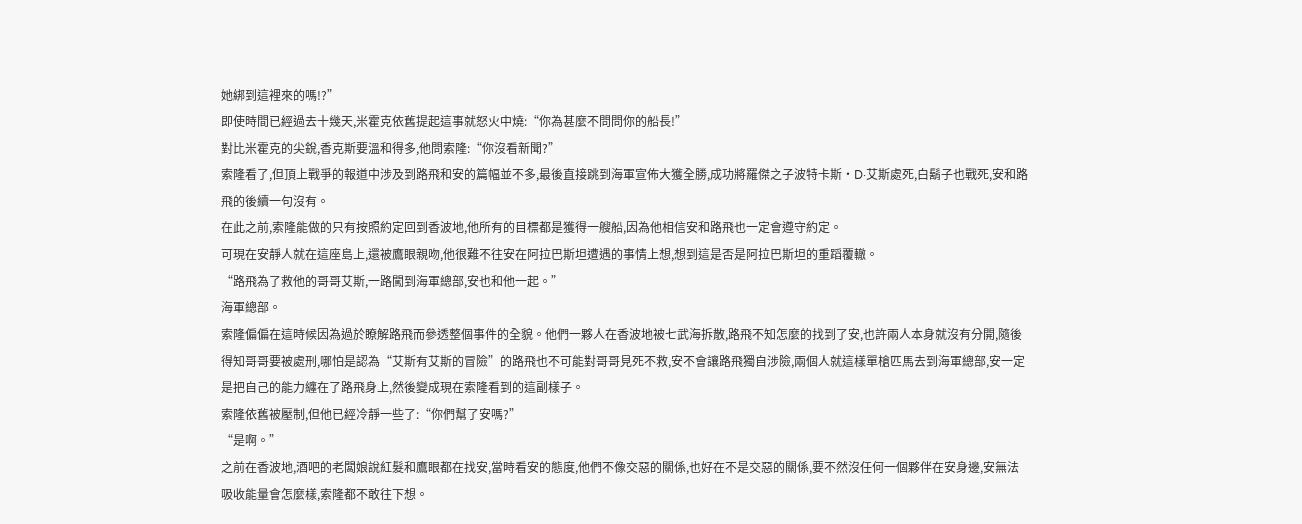她綁到這裡來的嗎!?”
即使時間已經過去十幾天,米霍克依舊提起這事就怒火中燒:“你為甚麼不問問你的船長!”
對比米霍克的尖銳,香克斯要溫和得多,他問索隆:“你沒看新聞?”
索隆看了,但頂上戰爭的報道中涉及到路飛和安的篇幅並不多,最後直接跳到海軍宣佈大獲全勝,成功將羅傑之子波特卡斯·D·艾斯處死,白鬍子也戰死,安和路飛的後續一句沒有。
在此之前,索隆能做的只有按照約定回到香波地,他所有的目標都是獲得一艘船,因為他相信安和路飛也一定會遵守約定。
可現在安靜人就在這座島上,還被鷹眼親吻,他很難不往安在阿拉巴斯坦遭遇的事情上想,想到這是否是阿拉巴斯坦的重蹈覆轍。
“路飛為了救他的哥哥艾斯,一路闖到海軍總部,安也和他一起。”
海軍總部。
索隆偏偏在這時候因為過於瞭解路飛而參透整個事件的全貌。他們一夥人在香波地被七武海拆散,路飛不知怎麼的找到了安,也許兩人本身就沒有分開,隨後得知哥哥要被處刑,哪怕是認為“艾斯有艾斯的冒險”的路飛也不可能對哥哥見死不救,安不會讓路飛獨自涉險,兩個人就這樣單槍匹馬去到海軍總部,安一定是把自己的能力纏在了路飛身上,然後變成現在索隆看到的這副樣子。
索隆依舊被壓制,但他已經冷靜一些了:“你們幫了安嗎?”
“是啊。”
之前在香波地,酒吧的老闆娘說紅髮和鷹眼都在找安,當時看安的態度,他們不像交惡的關係,也好在不是交惡的關係,要不然沒任何一個夥伴在安身邊,安無法吸收能量會怎麼樣,索隆都不敢往下想。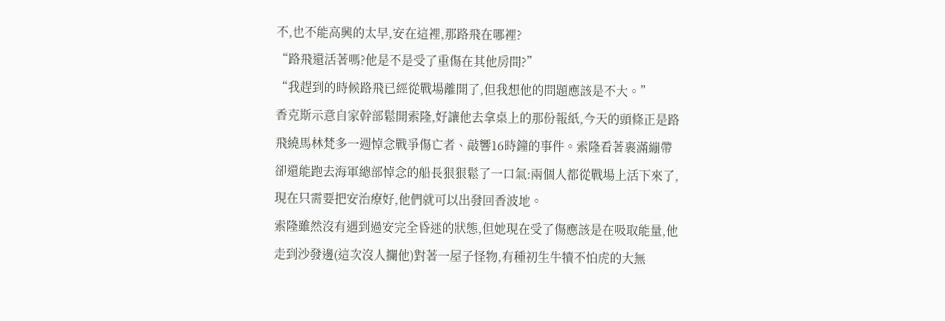不,也不能高興的太早,安在這裡,那路飛在哪裡?
“路飛還活著嗎?他是不是受了重傷在其他房間?”
“我趕到的時候路飛已經從戰場離開了,但我想他的問題應該是不大。”
香克斯示意自家幹部鬆開索隆,好讓他去拿桌上的那份報紙,今天的頭條正是路飛繞馬林梵多一週悼念戰爭傷亡者、敲響16時鐘的事件。索隆看著裹滿繃帶卻還能跑去海軍總部悼念的船長狠狠鬆了一口氣:兩個人都從戰場上活下來了,現在只需要把安治療好,他們就可以出發回香波地。
索隆雖然沒有遇到過安完全昏迷的狀態,但她現在受了傷應該是在吸取能量,他走到沙發邊(這次沒人攔他)對著一屋子怪物,有種初生牛犢不怕虎的大無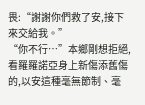畏:“謝謝你們救了安,接下來交給我。”
“你不行…”本鄉剛想拒絕,看羅羅諾亞身上新傷添舊傷的,以安這種毫無節制、毫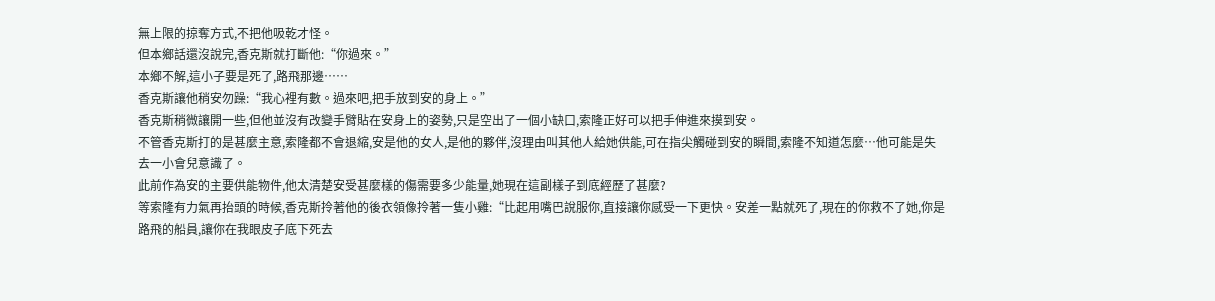無上限的掠奪方式,不把他吸乾才怪。
但本鄉話還沒說完,香克斯就打斷他:“你過來。”
本鄉不解,這小子要是死了,路飛那邊……
香克斯讓他稍安勿躁:“我心裡有數。過來吧,把手放到安的身上。”
香克斯稍微讓開一些,但他並沒有改變手臂貼在安身上的姿勢,只是空出了一個小缺口,索隆正好可以把手伸進來摸到安。
不管香克斯打的是甚麼主意,索隆都不會退縮,安是他的女人,是他的夥伴,沒理由叫其他人給她供能,可在指尖觸碰到安的瞬間,索隆不知道怎麼…他可能是失去一小會兒意識了。
此前作為安的主要供能物件,他太清楚安受甚麼樣的傷需要多少能量,她現在這副樣子到底經歷了甚麼?
等索隆有力氣再抬頭的時候,香克斯拎著他的後衣領像拎著一隻小雞:“比起用嘴巴說服你,直接讓你感受一下更快。安差一點就死了,現在的你救不了她,你是路飛的船員,讓你在我眼皮子底下死去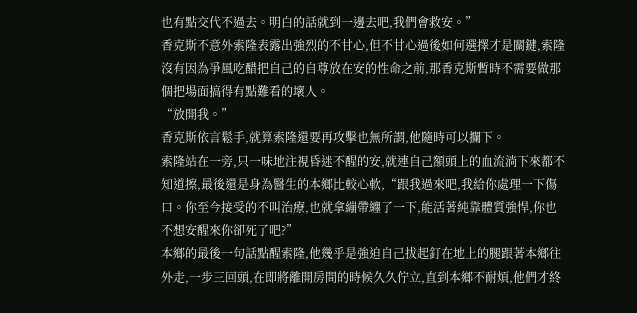也有點交代不過去。明白的話就到一邊去吧,我們會救安。”
香克斯不意外索隆表露出強烈的不甘心,但不甘心過後如何選擇才是關鍵,索隆沒有因為爭風吃醋把自己的自尊放在安的性命之前,那香克斯暫時不需要做那個把場面搞得有點難看的壞人。
“放開我。”
香克斯依言鬆手,就算索隆還要再攻擊也無所謂,他隨時可以攔下。
索隆站在一旁,只一味地注視昏迷不醒的安,就連自己額頭上的血流淌下來都不知道擦,最後還是身為醫生的本鄉比較心軟,“跟我過來吧,我給你處理一下傷口。你至今接受的不叫治療,也就拿繃帶纏了一下,能活著純靠體質強悍,你也不想安醒來你卻死了吧?”
本鄉的最後一句話點醒索隆,他幾乎是強迫自己拔起釘在地上的腿跟著本鄉往外走,一步三回頭,在即將離開房間的時候久久佇立,直到本鄉不耐煩,他們才終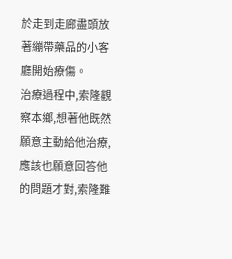於走到走廊盡頭放著繃帶藥品的小客廳開始療傷。
治療過程中,索隆觀察本鄉,想著他既然願意主動給他治療,應該也願意回答他的問題才對,索隆難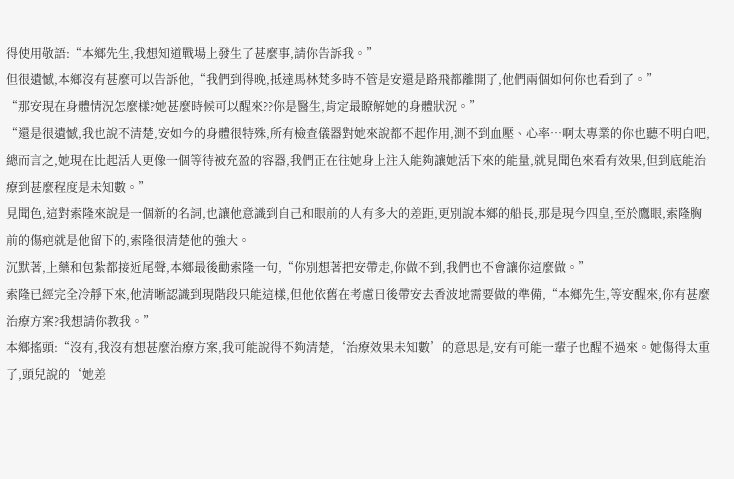得使用敬語:“本鄉先生,我想知道戰場上發生了甚麼事,請你告訴我。”
但很遺憾,本鄉沒有甚麼可以告訴他,“我們到得晚,抵達馬林梵多時不管是安還是路飛都離開了,他們兩個如何你也看到了。”
“那安現在身體情況怎麼樣?她甚麼時候可以醒來??你是醫生,肯定最瞭解她的身體狀況。”
“還是很遺憾,我也說不清楚,安如今的身體很特殊,所有檢查儀器對她來說都不起作用,測不到血壓、心率…啊太專業的你也聽不明白吧,總而言之,她現在比起活人更像一個等待被充盈的容器,我們正在往她身上注入能夠讓她活下來的能量,就見聞色來看有效果,但到底能治療到甚麼程度是未知數。”
見聞色,這對索隆來說是一個新的名詞,也讓他意識到自己和眼前的人有多大的差距,更別說本鄉的船長,那是現今四皇,至於鷹眼,索隆胸前的傷疤就是他留下的,索隆很清楚他的強大。
沉默著,上藥和包紮都接近尾聲,本鄉最後勸索隆一句,“你別想著把安帶走,你做不到,我們也不會讓你這麼做。”
索隆已經完全冷靜下來,他清晰認識到現階段只能這樣,但他依舊在考慮日後帶安去香波地需要做的準備,“本鄉先生,等安醒來,你有甚麼治療方案?我想請你教我。”
本鄉搖頭:“沒有,我沒有想甚麼治療方案,我可能說得不夠清楚,‘治療效果未知數’的意思是,安有可能一輩子也醒不過來。她傷得太重了,頭兒說的‘她差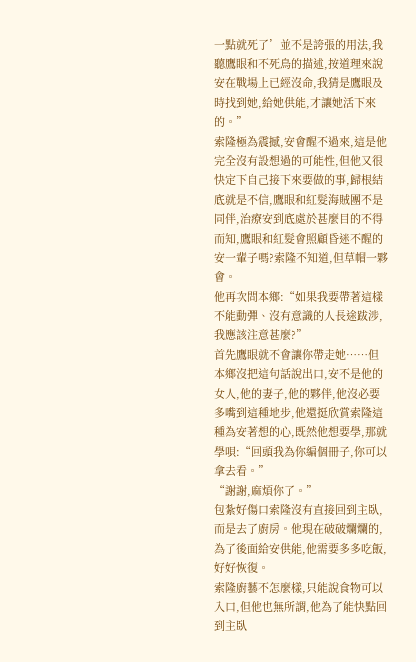一點就死了’並不是誇張的用法,我聽鷹眼和不死鳥的描述,按道理來說安在戰場上已經沒命,我猜是鷹眼及時找到她,給她供能,才讓她活下來的。”
索隆極為震撼,安會醒不過來,這是他完全沒有設想過的可能性,但他又很快定下自己接下來要做的事,歸根結底就是不信,鷹眼和紅髮海賊團不是同伴,治療安到底處於甚麼目的不得而知,鷹眼和紅髮會照顧昏迷不醒的安一輩子嗎?索隆不知道,但草帽一夥會。
他再次問本鄉:“如果我要帶著這樣不能動彈、沒有意識的人長途跋涉,我應該注意甚麼?”
首先鷹眼就不會讓你帶走她……但本鄉沒把這句話說出口,安不是他的女人,他的妻子,他的夥伴,他沒必要多嘴到這種地步,他還挺欣賞索隆這種為安著想的心,既然他想要學,那就學唄:“回頭我為你編個冊子,你可以拿去看。”
“謝謝,麻煩你了。”
包紮好傷口索隆沒有直接回到主臥,而是去了廚房。他現在破破爛爛的,為了後面給安供能,他需要多多吃飯,好好恢復。
索隆廚藝不怎麼樣,只能說食物可以入口,但他也無所謂,他為了能快點回到主臥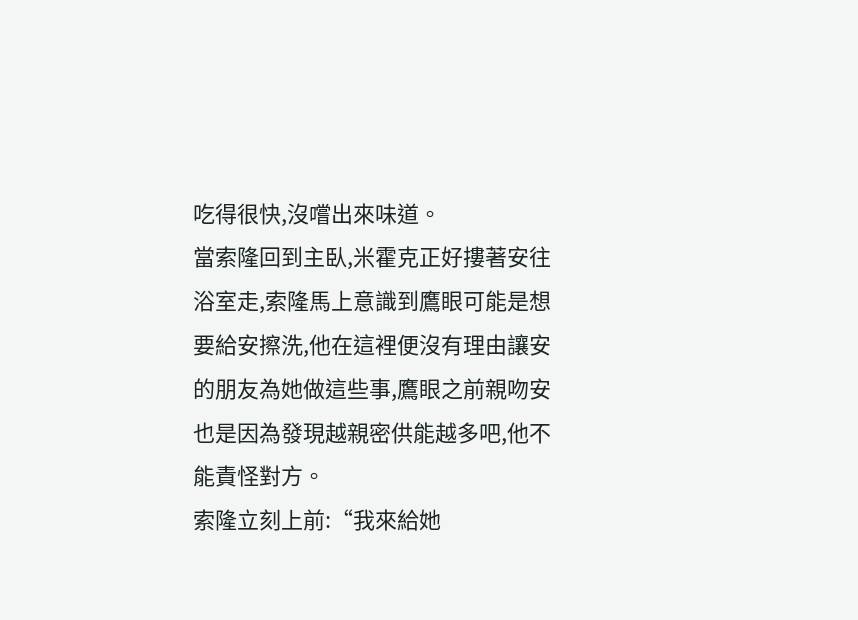吃得很快,沒嚐出來味道。
當索隆回到主臥,米霍克正好摟著安往浴室走,索隆馬上意識到鷹眼可能是想要給安擦洗,他在這裡便沒有理由讓安的朋友為她做這些事,鷹眼之前親吻安也是因為發現越親密供能越多吧,他不能責怪對方。
索隆立刻上前:“我來給她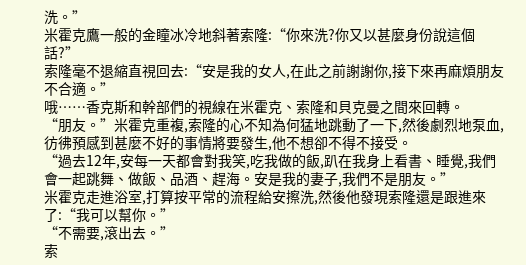洗。”
米霍克鷹一般的金瞳冰冷地斜著索隆:“你來洗?你又以甚麼身份說這個話?”
索隆毫不退縮直視回去:“安是我的女人,在此之前謝謝你,接下來再麻煩朋友不合適。”
哦……香克斯和幹部們的視線在米霍克、索隆和貝克曼之間來回轉。
“朋友。”米霍克重複,索隆的心不知為何猛地跳動了一下,然後劇烈地泵血,彷彿預感到甚麼不好的事情將要發生,他不想卻不得不接受。
“過去12年,安每一天都會對我笑,吃我做的飯,趴在我身上看書、睡覺,我們會一起跳舞、做飯、品酒、趕海。安是我的妻子,我們不是朋友。”
米霍克走進浴室,打算按平常的流程給安擦洗,然後他發現索隆還是跟進來了:“我可以幫你。”
“不需要,滾出去。”
索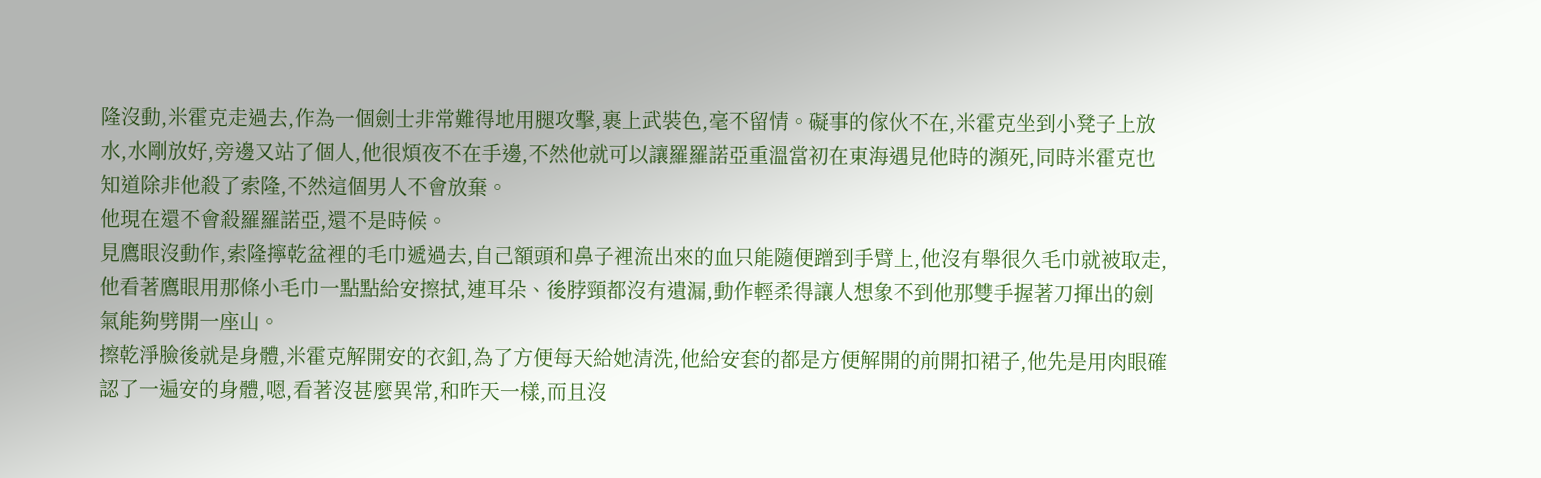隆沒動,米霍克走過去,作為一個劍士非常難得地用腿攻擊,裹上武裝色,毫不留情。礙事的傢伙不在,米霍克坐到小凳子上放水,水剛放好,旁邊又站了個人,他很煩夜不在手邊,不然他就可以讓羅羅諾亞重溫當初在東海遇見他時的瀕死,同時米霍克也知道除非他殺了索隆,不然這個男人不會放棄。
他現在還不會殺羅羅諾亞,還不是時候。
見鷹眼沒動作,索隆擰乾盆裡的毛巾遞過去,自己額頭和鼻子裡流出來的血只能隨便蹭到手臂上,他沒有舉很久毛巾就被取走,他看著鷹眼用那條小毛巾一點點給安擦拭,連耳朵、後脖頸都沒有遺漏,動作輕柔得讓人想象不到他那雙手握著刀揮出的劍氣能夠劈開一座山。
擦乾淨臉後就是身體,米霍克解開安的衣釦,為了方便每天給她清洗,他給安套的都是方便解開的前開扣裙子,他先是用肉眼確認了一遍安的身體,嗯,看著沒甚麼異常,和昨天一樣,而且沒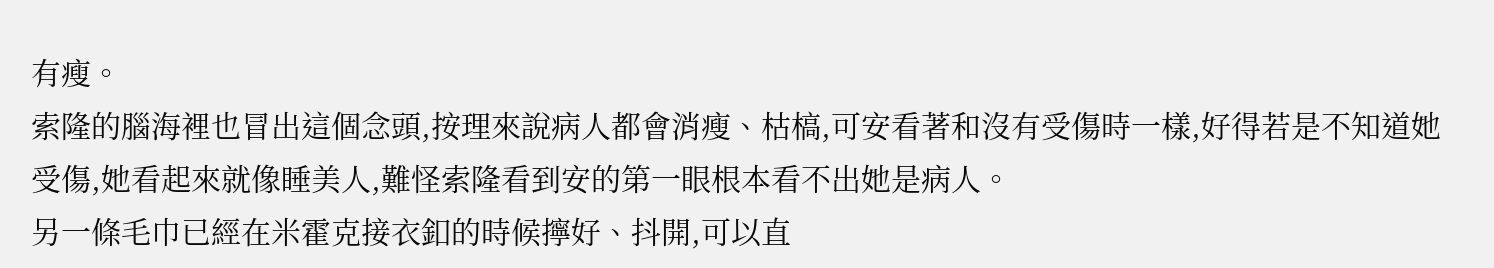有瘦。
索隆的腦海裡也冒出這個念頭,按理來說病人都會消瘦、枯槁,可安看著和沒有受傷時一樣,好得若是不知道她受傷,她看起來就像睡美人,難怪索隆看到安的第一眼根本看不出她是病人。
另一條毛巾已經在米霍克接衣釦的時候擰好、抖開,可以直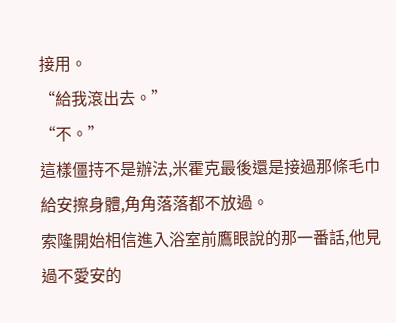接用。
“給我滾出去。”
“不。”
這樣僵持不是辦法,米霍克最後還是接過那條毛巾給安擦身體,角角落落都不放過。
索隆開始相信進入浴室前鷹眼說的那一番話,他見過不愛安的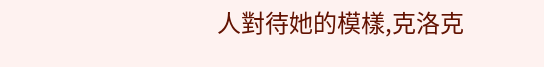人對待她的模樣,克洛克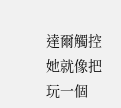達爾觸控她就像把玩一個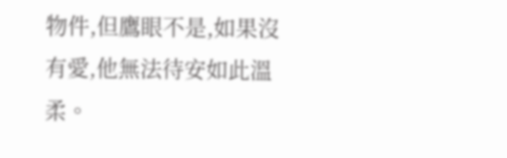物件,但鷹眼不是,如果沒有愛,他無法待安如此溫柔。